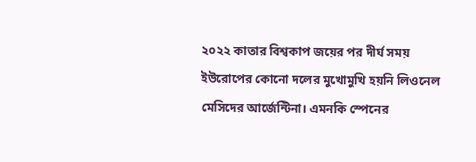২০২২ কাতার বিশ্বকাপ জয়ের পর দীর্ঘ সময় ইউরোপের কোনো দলের মুখোমুখি হয়নি লিওনেল মেসিদের আর্জেন্টিনা। এমনকি স্পেনের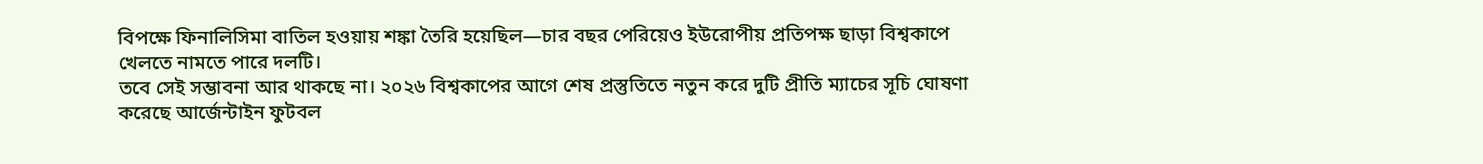বিপক্ষে ফিনালিসিমা বাতিল হওয়ায় শঙ্কা তৈরি হয়েছিল—চার বছর পেরিয়েও ইউরোপীয় প্রতিপক্ষ ছাড়া বিশ্বকাপে খেলতে নামতে পারে দলটি।
তবে সেই সম্ভাবনা আর থাকছে না। ২০২৬ বিশ্বকাপের আগে শেষ প্রস্তুতিতে নতুন করে দুটি প্রীতি ম্যাচের সূচি ঘোষণা করেছে আর্জেন্টাইন ফুটবল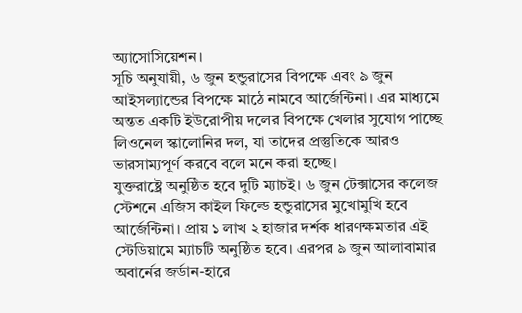অ্যাসোসিয়েশন।
সূচি অনুযায়ী, ৬ জুন হন্ডুরাসের বিপক্ষে এবং ৯ জুন আইসল্যান্ডের বিপক্ষে মাঠে নামবে আর্জেন্টিনা। এর মাধ্যমে অন্তত একটি ইউরোপীয় দলের বিপক্ষে খেলার সুযোগ পাচ্ছে লিওনেল স্কালোনির দল, যা তাদের প্রস্তুতিকে আরও ভারসাম্যপূর্ণ করবে বলে মনে করা হচ্ছে।
যুক্তরাষ্ট্রে অনুষ্ঠিত হবে দুটি ম্যাচই। ৬ জুন টেক্সাসের কলেজ স্টেশনে এজিস কাইল ফিল্ডে হন্ডুরাসের মুখোমুখি হবে আর্জেন্টিনা। প্রায় ১ লাখ ২ হাজার দর্শক ধারণক্ষমতার এই স্টেডিয়ামে ম্যাচটি অনুষ্ঠিত হবে। এরপর ৯ জুন আলাবামার অবার্নের জর্ডান-হারে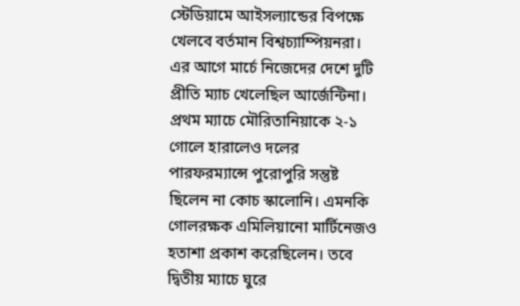স্টেডিয়ামে আইসল্যান্ডের বিপক্ষে খেলবে বর্তমান বিশ্বচ্যাম্পিয়নরা।
এর আগে মার্চে নিজেদের দেশে দুটি প্রীতি ম্যাচ খেলেছিল আর্জেন্টিনা। প্রথম ম্যাচে মৌরিতানিয়াকে ২-১ গোলে হারালেও দলের পারফরম্যান্সে পুরোপুরি সন্তুষ্ট ছিলেন না কোচ স্কালোনি। এমনকি গোলরক্ষক এমিলিয়ানো মার্টিনেজও হতাশা প্রকাশ করেছিলেন। তবে দ্বিতীয় ম্যাচে ঘুরে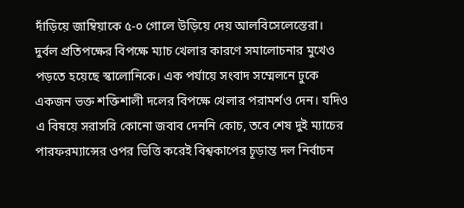দাঁড়িয়ে জাম্বিয়াকে ৫-০ গোলে উড়িয়ে দেয় আলবিসেলেস্তেরা।
দুর্বল প্রতিপক্ষের বিপক্ষে ম্যাচ খেলার কারণে সমালোচনার মুখেও পড়তে হয়েছে স্কালোনিকে। এক পর্যায়ে সংবাদ সম্মেলনে ঢুকে একজন ভক্ত শক্তিশালী দলের বিপক্ষে খেলার পরামর্শও দেন। যদিও এ বিষয়ে সরাসরি কোনো জবাব দেননি কোচ, তবে শেষ দুই ম্যাচের পারফরম্যান্সের ওপর ভিত্তি করেই বিশ্বকাপের চূড়ান্ত দল নির্বাচন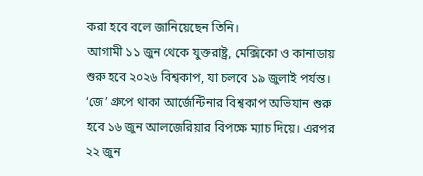করা হবে বলে জানিয়েছেন তিনি।
আগামী ১১ জুন থেকে যুক্তরাষ্ট্র, মেক্সিকো ও কানাডায় শুরু হবে ২০২৬ বিশ্বকাপ, যা চলবে ১৯ জুলাই পর্যন্ত। ‘জে’ গ্রুপে থাকা আর্জেন্টিনার বিশ্বকাপ অভিযান শুরু হবে ১৬ জুন আলজেরিয়ার বিপক্ষে ম্যাচ দিয়ে। এরপর ২২ জুন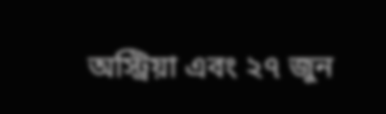অস্ট্রিয়া এবং ২৭ জুন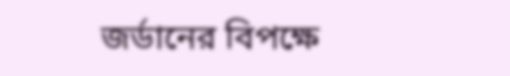জর্ডানের বিপক্ষে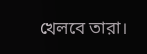খেলবে তারা।